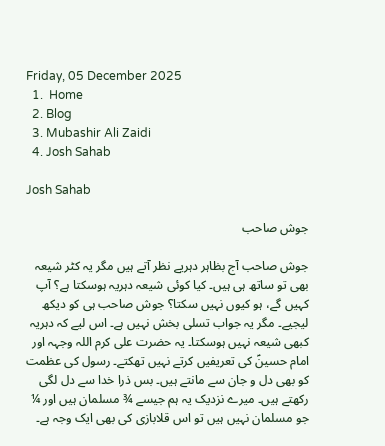Friday, 05 December 2025
  1.  Home
  2. Blog
  3. Mubashir Ali Zaidi
  4. Josh Sahab

Josh Sahab

جوش صاحب

جوش صاحب آج بظاہر دہریے نظر آتے ہیں مگر یہ کٹر شیعہ بھی تو ساتھ ہی ہیں۔ کیا کوئی شیعہ دہریہ ہوسکتا ہے؟ آپ کہیں گے، ہو کیوں نہیں سکتا؟ جوش صاحب ہی کو دیکھ لیجیے۔ مگر یہ جواب تسلی بخش نہیں ہے۔ اس لیے کہ دہریہ کبھی شیعہ نہیں ہوسکتا۔ یہ حضرت علی کرم اللہ وجہہ اور امام حسینؑ کی تعریفیں کرتے نہیں تھکتے۔ رسول کی عظمت کو بھی دل و جان سے مانتے ہیں۔ بس ذرا خدا سے دل لگی رکھتے ہیں۔ میرے نزدیک یہ ہم جیسے ¾ مسلمان ہیں اور ¼ جو مسلمان نہیں ہیں تو اس قلابازی کی بھی ایک وجہ ہے۔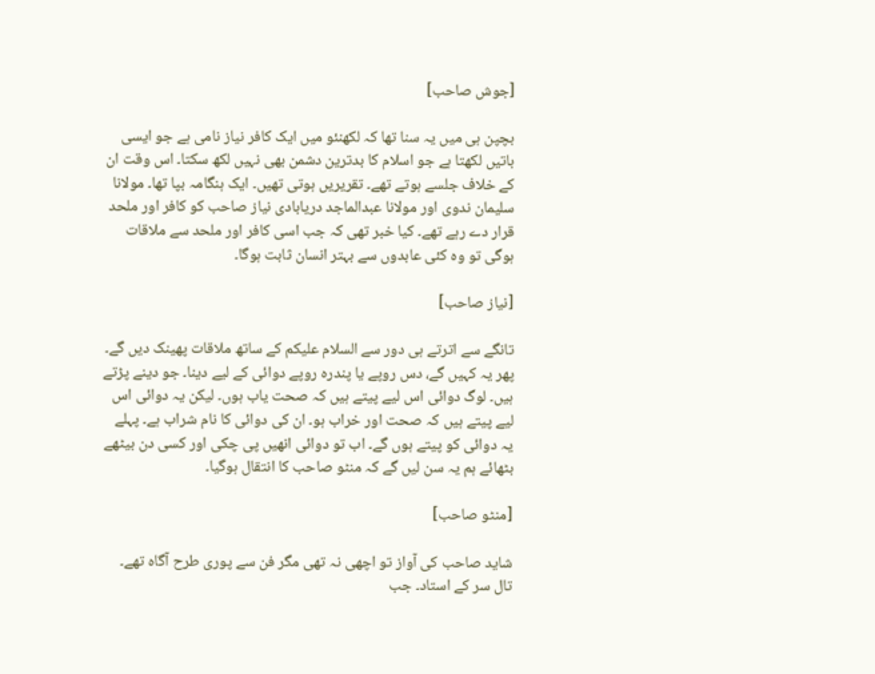[جوش صاحب]

بچپن ہی میں یہ سنا تھا کہ لکھنئو میں ایک کافر نیاز نامی ہے جو ایسی باتیں لکھتا ہے جو اسلام کا بدترین دشمن بھی نہیں لکھ سکتا۔ اس وقت ان کے خلاف جلسے ہوتے تھے۔ تقریریں ہوتی تھیں۔ ایک ہنگامہ بپا تھا۔ مولانا سلیمان ندوی اور مولانا عبدالماجد دریابادی نیاز صاحب کو کافر اور ملحد قرار دے رہے تھے۔ کیا خبر تھی کہ جب اسی کافر اور ملحد سے ملاقات ہوگی تو وہ کئی عابدوں سے بہتر انسان ثابت ہوگا۔

[نیاز صاحب]

تانگے سے اترتے ہی دور سے السلام علیکم کے ساتھ ملاقات پھینک دیں گے۔ پھر یہ کہیں گے، دس روپے یا پندرہ روپے دوائی کے لیے دینا۔ جو دینے پڑتے ہیں۔ لوگ دوائی اس لیے پیتے ہیں کہ صحت یاب ہوں۔ لیکن یہ دوائی اس لیے پیتے ہیں کہ صحت اور خراب ہو۔ ان کی دوائی کا نام شراب ہے۔ پہلے یہ دوائی کو پیتے ہوں گے۔ اب تو دوائی انھیں پی چکی اور کسی دن بیٹھے بٹھائے ہم یہ سن لیں گے کہ منٹو صاحب کا انتقال ہوگیا۔

[منٹو صاحب]

شاید صاحب کی آواز تو اچھی نہ تھی مگر فن سے پوری طرح آگاہ تھے۔ تال سر کے استاد۔ جب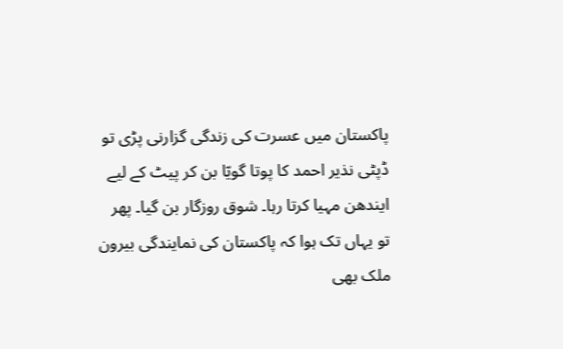پاکستان میں عسرت کی زندگی گزارنی پڑی تو ڈپٹی نذیر احمد کا پوتا گویّا بن کر پیٹ کے لیے ایندھن مہیا کرتا رہا۔ شوق روزگار بن گیا۔ پھر تو یہاں تک ہوا کہ پاکستان کی نمایندگی بیرون ملک بھی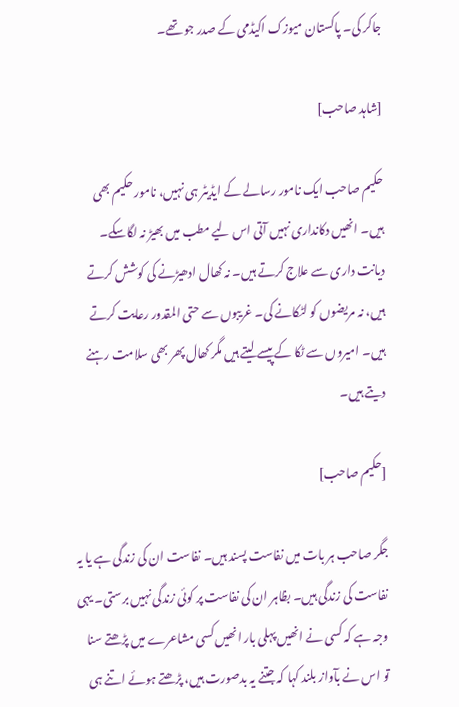جاکر کی۔ پاکستان میوزک اکیڈمی کے صدر جو تھے۔

[شاہد صاحب]

حکیم صاحب ایک نامور رسالے کے ایڈیٹر ہی نہیں، نامور حکیم بھی ہیں۔ انھیں دکانداری نہیں آتی اس لیے مطب میں بھیڑ نہ لگاسکے۔ دیانت داری سے علاج کرتے ہیں۔ نہ کھال ادھیڑنے کی کوشش کرتے ہیں، نہ مریضوں کو لٹکانے کی۔ غریبوں سے حتی المقدور رعایت کرتے ہیں۔ امیروں سے ٹکا کے پیسے لیتے ہیں مگر کھال پھر بھی سلامت رہنے دیتے ہیں۔

[حکیم صاحب]

جگر صاحب ہر بات میں نفاست پسند ہیں۔ نفاست ان کی زندگی ہے یا یہ نفاست کی زندگی ہیں۔ بظاہر ان کی نفاست پر کوئی زندگی نہیں برستی۔ یہی وجہ ہے کہ کسی نے انھیں پہلی بار انھیں کسی مشاعرے میں پڑھتے سنا تو اس نے بآواز بلند کہا کہ جتنے یہ بدصورت ہیں، پڑھتے ہوئے اتنے ہی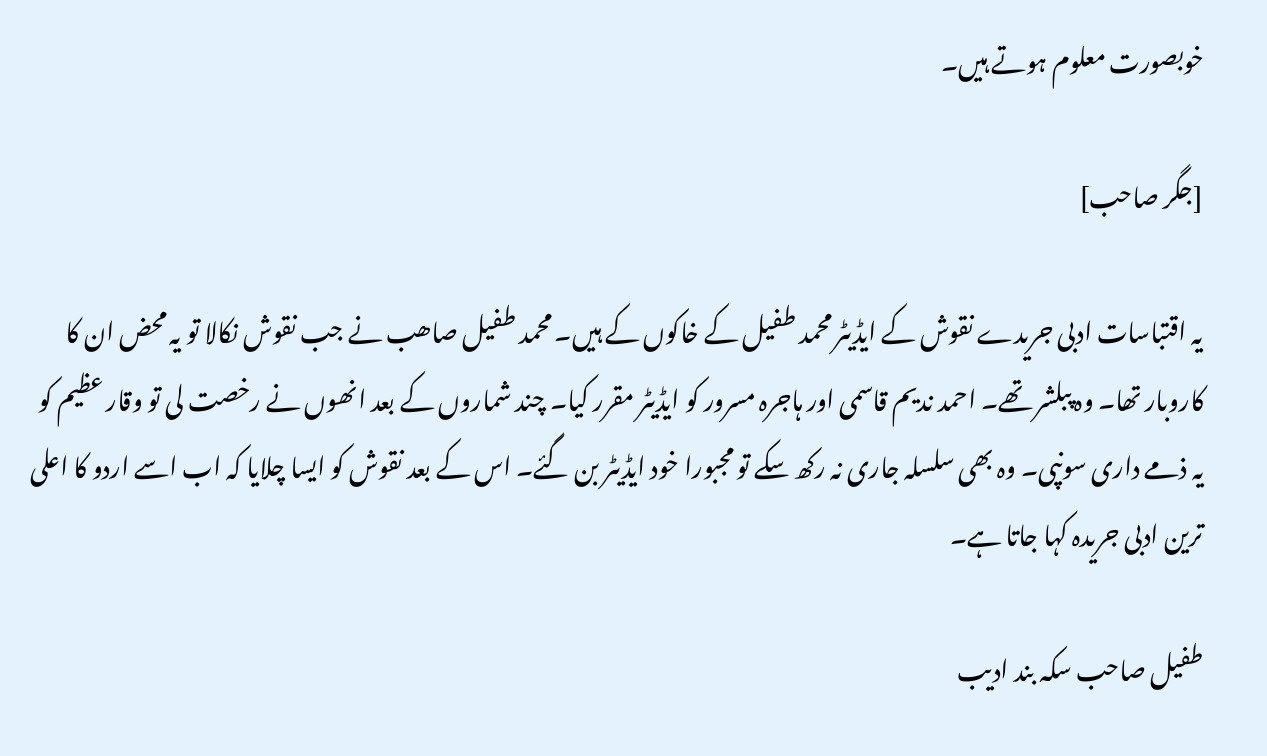خوبصورت معلوم ہوتے ہیں۔

[جگر صاحب]

یہ اقتباسات ادبی جریدے نقوش کے ایڈیٹر محمد طفیل کے خاکوں کے ہیں۔ محمد طفیل صاھب نے جب نقوش نکالا تو یہ محض ان کا کاروبار تھا۔ وہ پبلشر تھے۔ احمد ندیم قاسمی اور ہاجرہ مسرور کو ایڈیٹر مقرر کیا۔ چند شماروں کے بعد انھوں نے رخصت لی تو وقار عظیم کو یہ ذمے داری سونپی۔ وہ بھی سلسلہ جاری نہ رکھ سکے تو مجبورا خود ایڈیٹر بن گئے۔ اس کے بعد نقوش کو ایسا چلایا کہ اب اسے اردو کا اعلی ترین ادبی جریدہ کہا جاتا ہے۔

طفیل صاحب سکہ بند ادیب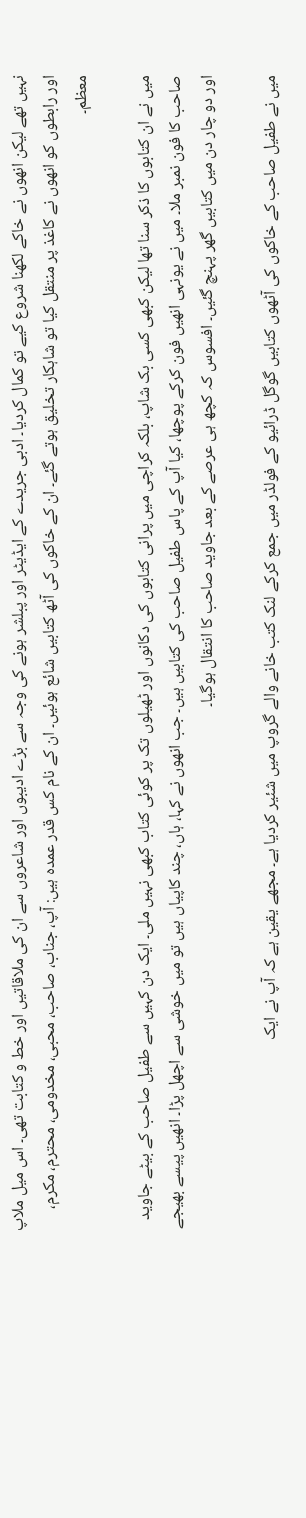نہیں تھے لیکن انھوں نے خاکے لکھنا شروع کیے تو کمال کردیا۔ ادبی جریدے کے ایڈیٹر اور پبلشر ہونے کی وجہ سے بڑے ادیبوں اور شاعروں سے ان کی ملاقاتیں اور خط و کتابت تھی۔ اس میل ملاپ اور رابطوں کو انھوں نے کاغذ پر منتقل کیا تو شاہکار تخلیق ہوتے گئے۔ ان کے خاکوں کی آٹھ کتابیں شائع ہوئیں۔ ان کے نام کس قدر عمدہ ہیں: آپ، جناب، صاحب، محبی، مخدومی، محترم، مکرم، معظم۔

میں نے ان کتابوں کا ذکر سنا تھا لیکن کبھی کسی بک شاپ، بلکہ کراچی میں پرانی کتابوں کی دکانوں اور ٹھیلوں تک پر کوئی کتاب کبھی نہیں ملی۔ ایک دن کہیں سے طفیل صاحب کے بیٹے جاوید صاحب کا فون نمبر ملا۔ میں نے یونہی انھیں فون کرکے پوچھا، کیا آپ کے پاس طفیل صاحب کی کتابیں ہیں۔ جب انھوں نے کہا، ہاں، چند کاپیاں ہیں تو میں خوشی سے اچھل پڑا۔ انھیں پیسے بھیجے اور دو چار دن میں کتابیں گھر پہنچ گئیں۔ افسوس کہ کچھ ہی عرصے کے بعد جاوید صاحب کا انتقال ہوگیا۔

میں نے طفیل صاحب کے خاکوں کی آٹھوں کتابیں گوگل ڈرائیو کے فولڈر میں جمع کرکے لنک کتب خانے والے گروپ میں شئیر کردیا ہے۔ مجھے یقین ہے کہ آپ نے ایک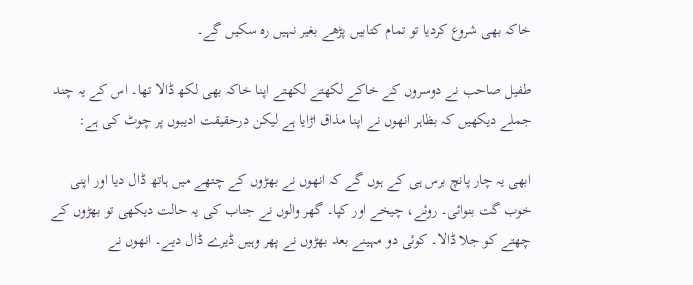خاکہ بھی شروع کردیا تو تمام کتابیں پڑھے بغیر نہیں رہ سکیں گے۔

طفیل صاحب نے دوسروں کے خاکے لکھتے لکھتے اپنا خاکہ بھی لکھ ڈالا تھا۔ اس کے یہ چند جملے دیکھیں کہ بظاہر انھوں نے اپنا مذاق اڑایا ہے لیکن درحقیقت ادیبوں پر چوٹ کی ہے:

ابھی یہ چار پانچ برس ہی کے ہوں گے کہ انھوں نے بھڑوں کے چتھے میں ہاتھ ڈال دیا اور اپنی خوب گت بنوائی۔ روئے، چیخے اور کپا۔ گھر والوں نے جناب کی یہ حالت دیکھی تو بھڑوں کے چھتے کو جلا ڈالا۔ کوئی دو مہینے بعد بھڑوں نے پھر وہیں ڈیرے ڈال دیے۔ انھوں نے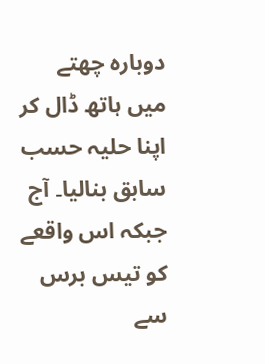دوبارہ چھتے میں ہاتھ ڈال کر اپنا حلیہ حسب سابق بنالیا۔ آج جبکہ اس واقعے کو تیس برس سے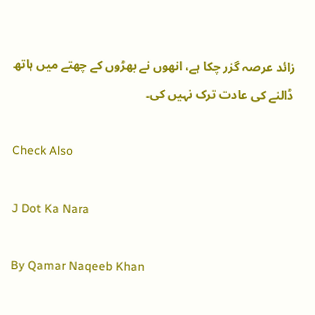زائد عرصہ گزر چکا ہے، انھوں نے بھڑوں کے چھتے میں ہاتھ ڈالنے کی عادت ترک نہیں کی۔

Check Also

J Dot Ka Nara

By Qamar Naqeeb Khan